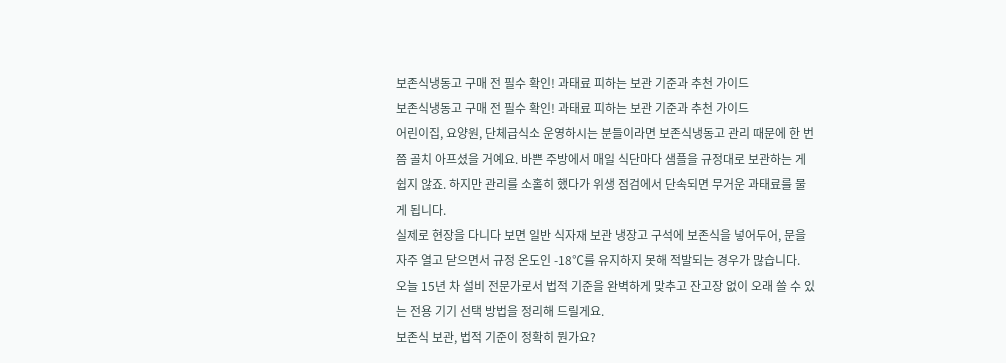보존식냉동고 구매 전 필수 확인! 과태료 피하는 보관 기준과 추천 가이드
보존식냉동고 구매 전 필수 확인! 과태료 피하는 보관 기준과 추천 가이드
어린이집, 요양원, 단체급식소 운영하시는 분들이라면 보존식냉동고 관리 때문에 한 번쯤 골치 아프셨을 거예요. 바쁜 주방에서 매일 식단마다 샘플을 규정대로 보관하는 게 쉽지 않죠. 하지만 관리를 소홀히 했다가 위생 점검에서 단속되면 무거운 과태료를 물게 됩니다.
실제로 현장을 다니다 보면 일반 식자재 보관 냉장고 구석에 보존식을 넣어두어, 문을 자주 열고 닫으면서 규정 온도인 -18℃를 유지하지 못해 적발되는 경우가 많습니다.
오늘 15년 차 설비 전문가로서 법적 기준을 완벽하게 맞추고 잔고장 없이 오래 쓸 수 있는 전용 기기 선택 방법을 정리해 드릴게요.
보존식 보관, 법적 기준이 정확히 뭔가요?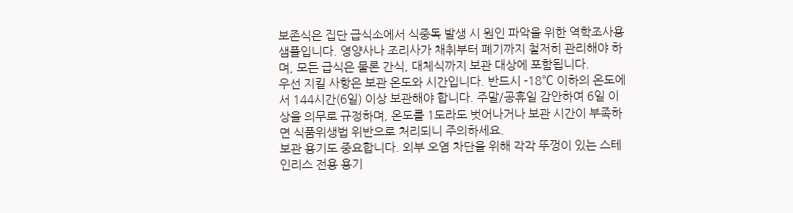보존식은 집단 급식소에서 식중독 발생 시 원인 파악을 위한 역학조사용 샘플입니다. 영양사나 조리사가 채취부터 폐기까지 철저히 관리해야 하며, 모든 급식은 물론 간식, 대체식까지 보관 대상에 포함됩니다.
우선 지킬 사항은 보관 온도와 시간입니다. 반드시 -18℃ 이하의 온도에서 144시간(6일) 이상 보관해야 합니다. 주말/공휴일 감안하여 6일 이상을 의무로 규정하며, 온도를 1도라도 벗어나거나 보관 시간이 부족하면 식품위생법 위반으로 처리되니 주의하세요.
보관 용기도 중요합니다. 외부 오염 차단을 위해 각각 뚜껑이 있는 스테인리스 전용 용기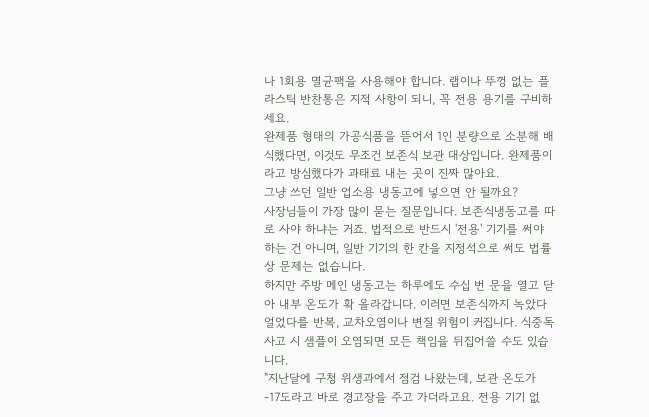나 1회용 멸균팩을 사용해야 합니다. 랩이나 뚜껑 없는 플라스틱 반찬통은 지적 사항이 되니, 꼭 전용 용기를 구비하세요.
완제품 형태의 가공식품을 뜯어서 1인 분량으로 소분해 배식했다면, 이것도 무조건 보존식 보관 대상입니다. 완제품이라고 방심했다가 과태료 내는 곳이 진짜 많아요.
그냥 쓰던 일반 업소용 냉동고에 넣으면 안 될까요?
사장님들이 가장 많이 묻는 질문입니다. 보존식냉동고를 따로 사야 하냐는 거죠. 법적으로 반드시 '전용' 기기를 써야 하는 건 아니며, 일반 기기의 한 칸을 지정석으로 써도 법률상 문제는 없습니다.
하지만 주방 메인 냉동고는 하루에도 수십 번 문을 열고 닫아 내부 온도가 확 올라갑니다. 이러면 보존식까지 녹았다 얼었다를 반복, 교차오염이나 변질 위험이 커집니다. 식중독 사고 시 샘플이 오염되면 모든 책임을 뒤집어쓸 수도 있습니다.
"지난달에 구청 위생과에서 점검 나왔는데, 보관 온도가 -17도라고 바로 경고장을 주고 가더라고요. 전용 기기 없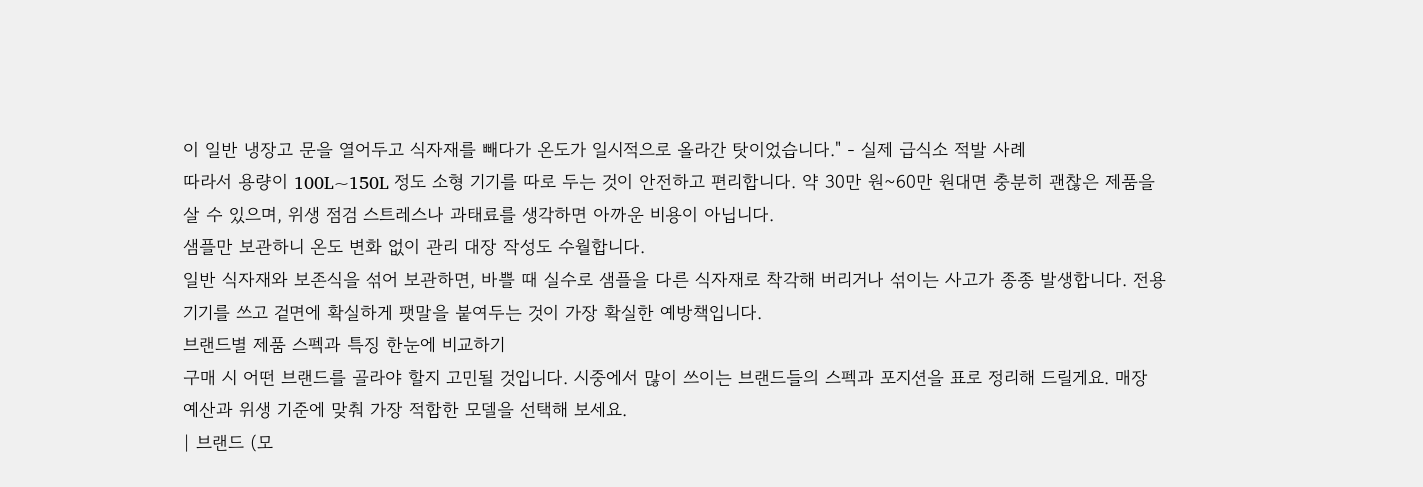이 일반 냉장고 문을 열어두고 식자재를 빼다가 온도가 일시적으로 올라간 탓이었습니다." - 실제 급식소 적발 사례
따라서 용량이 100L~150L 정도 소형 기기를 따로 두는 것이 안전하고 편리합니다. 약 30만 원~60만 원대면 충분히 괜찮은 제품을 살 수 있으며, 위생 점검 스트레스나 과태료를 생각하면 아까운 비용이 아닙니다.
샘플만 보관하니 온도 변화 없이 관리 대장 작성도 수월합니다.
일반 식자재와 보존식을 섞어 보관하면, 바쁠 때 실수로 샘플을 다른 식자재로 착각해 버리거나 섞이는 사고가 종종 발생합니다. 전용 기기를 쓰고 겉면에 확실하게 팻말을 붙여두는 것이 가장 확실한 예방책입니다.
브랜드별 제품 스펙과 특징 한눈에 비교하기
구매 시 어떤 브랜드를 골라야 할지 고민될 것입니다. 시중에서 많이 쓰이는 브랜드들의 스펙과 포지션을 표로 정리해 드릴게요. 매장 예산과 위생 기준에 맞춰 가장 적합한 모델을 선택해 보세요.
| 브랜드 (모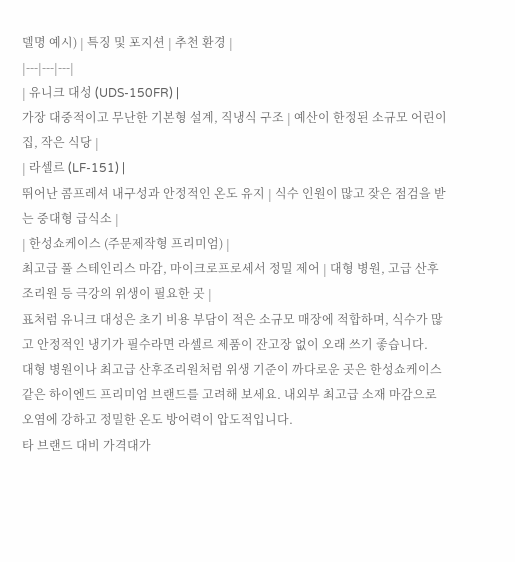델명 예시) | 특징 및 포지션 | 추천 환경 |
|---|---|---|
| 유니크 대성 (UDS-150FR) |
가장 대중적이고 무난한 기본형 설계, 직냉식 구조 | 예산이 한정된 소규모 어린이집, 작은 식당 |
| 라셀르 (LF-151) |
뛰어난 콤프레셔 내구성과 안정적인 온도 유지 | 식수 인원이 많고 잦은 점검을 받는 중대형 급식소 |
| 한성쇼케이스 (주문제작형 프리미엄) |
최고급 풀 스테인리스 마감, 마이크로프로세서 정밀 제어 | 대형 병원, 고급 산후조리원 등 극강의 위생이 필요한 곳 |
표처럼 유니크 대성은 초기 비용 부담이 적은 소규모 매장에 적합하며, 식수가 많고 안정적인 냉기가 필수라면 라셀르 제품이 잔고장 없이 오래 쓰기 좋습니다.
대형 병원이나 최고급 산후조리원처럼 위생 기준이 까다로운 곳은 한성쇼케이스 같은 하이엔드 프리미엄 브랜드를 고려해 보세요. 내외부 최고급 소재 마감으로 오염에 강하고 정밀한 온도 방어력이 압도적입니다.
타 브랜드 대비 가격대가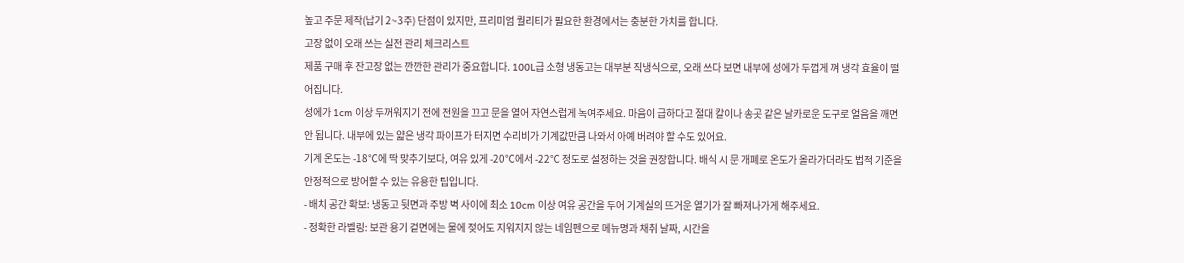높고 주문 제작(납기 2~3주) 단점이 있지만, 프리미엄 퀄리티가 필요한 환경에서는 충분한 가치를 합니다.
고장 없이 오래 쓰는 실전 관리 체크리스트
제품 구매 후 잔고장 없는 깐깐한 관리가 중요합니다. 100L급 소형 냉동고는 대부분 직냉식으로, 오래 쓰다 보면 내부에 성에가 두껍게 껴 냉각 효율이 떨어집니다.
성에가 1cm 이상 두꺼워지기 전에 전원을 끄고 문을 열어 자연스럽게 녹여주세요. 마음이 급하다고 절대 칼이나 송곳 같은 날카로운 도구로 얼음을 깨면 안 됩니다. 내부에 있는 얇은 냉각 파이프가 터지면 수리비가 기계값만큼 나와서 아예 버려야 할 수도 있어요.
기계 온도는 -18℃에 딱 맞추기보다, 여유 있게 -20℃에서 -22℃ 정도로 설정하는 것을 권장합니다. 배식 시 문 개폐로 온도가 올라가더라도 법적 기준을 안정적으로 방어할 수 있는 유용한 팁입니다.
- 배치 공간 확보: 냉동고 뒷면과 주방 벽 사이에 최소 10cm 이상 여유 공간을 두어 기계실의 뜨거운 열기가 잘 빠져나가게 해주세요.
- 정확한 라벨링: 보관 용기 겉면에는 물에 젖어도 지워지지 않는 네임펜으로 메뉴명과 채취 날짜, 시간을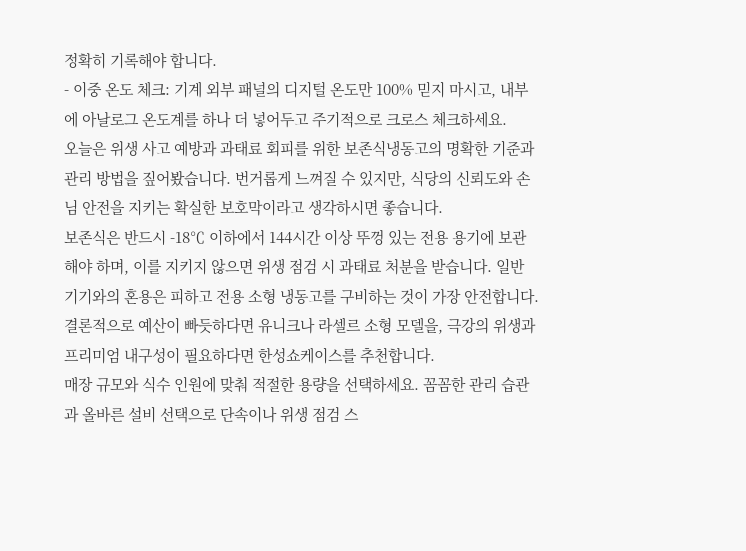정확히 기록해야 합니다.
- 이중 온도 체크: 기계 외부 패널의 디지털 온도만 100% 믿지 마시고, 내부에 아날로그 온도계를 하나 더 넣어두고 주기적으로 크로스 체크하세요.
오늘은 위생 사고 예방과 과태료 회피를 위한 보존식냉동고의 명확한 기준과 관리 방법을 짚어봤습니다. 번거롭게 느껴질 수 있지만, 식당의 신뢰도와 손님 안전을 지키는 확실한 보호막이라고 생각하시면 좋습니다.
보존식은 반드시 -18℃ 이하에서 144시간 이상 뚜껑 있는 전용 용기에 보관해야 하며, 이를 지키지 않으면 위생 점검 시 과태료 처분을 받습니다. 일반 기기와의 혼용은 피하고 전용 소형 냉동고를 구비하는 것이 가장 안전합니다.
결론적으로 예산이 빠듯하다면 유니크나 라셀르 소형 모델을, 극강의 위생과 프리미엄 내구성이 필요하다면 한성쇼케이스를 추천합니다.
매장 규모와 식수 인원에 맞춰 적절한 용량을 선택하세요. 꼼꼼한 관리 습관과 올바른 설비 선택으로 단속이나 위생 점검 스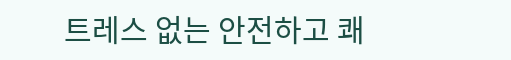트레스 없는 안전하고 쾌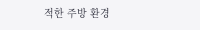적한 주방 환경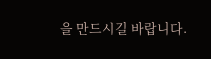을 만드시길 바랍니다.